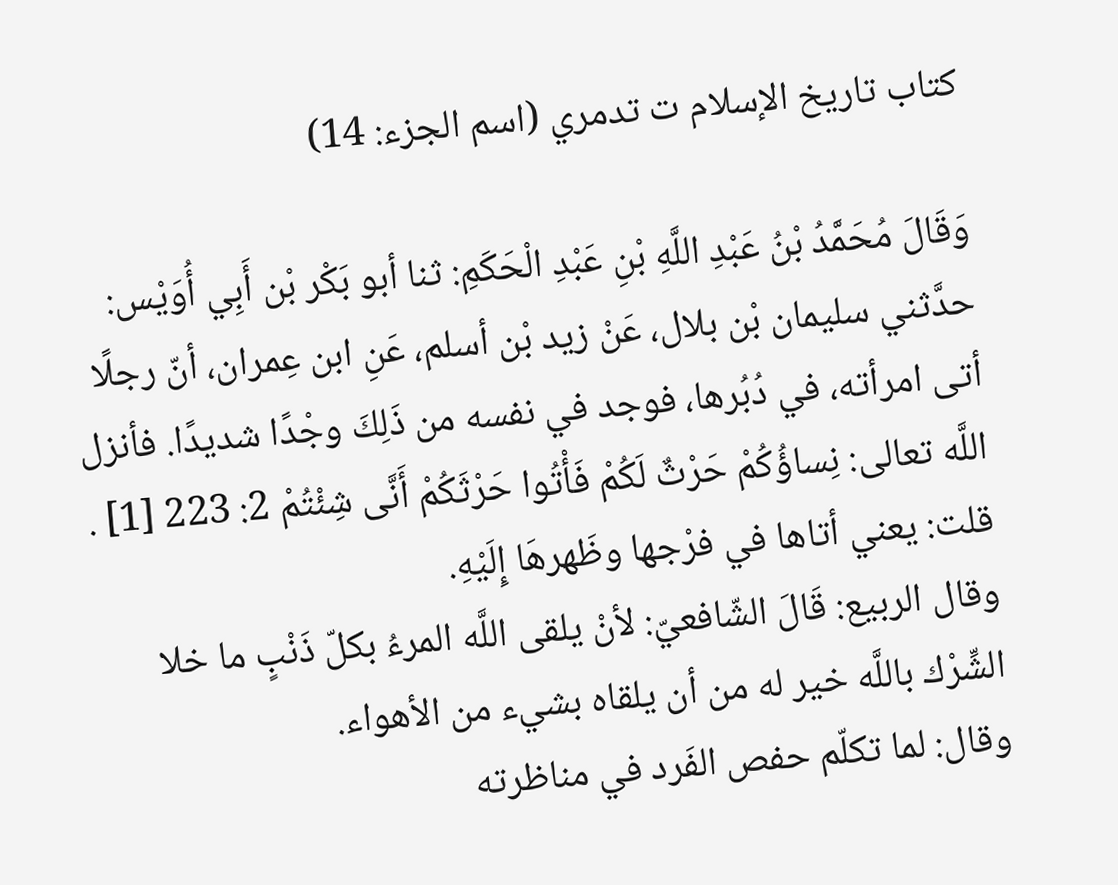كتاب تاريخ الإسلام ت تدمري (اسم الجزء: 14)

وَقَالَ مُحَمَّدُ بْنُ عَبْدِ اللَّهِ بْنِ عَبْدِ الْحَكَمِ: ثنا أبو بَكْر بْن أَبِي أُوَيْس: حدَّثني سليمان بْن بلال، عَنْ زيد بْن أسلم، عَنِ ابن عِمران، أنّ رجلًا أتى امرأته، في دُبُرها، فوجد في نفسه من ذَلِكَ وجْدًا شديدًا. فأنزل اللَّه تعالى: نِساؤُكُمْ حَرْثٌ لَكُمْ فَأْتُوا حَرْثَكُمْ أَنَّى شِئْتُمْ 2: 223 [1] .
قلت: يعني أتاها في فرْجها وظَهرهَا إِلَيْهِ.
وقال الربيع: قَالَ الشّافعيّ: لأنْ يلقى اللَّه المرءُ بكلّ ذَنْبٍ ما خلا الشِّرْك باللَّه خير له من أن يلقاه بشيء من الأهواء.
وقال: لما تكلّم حفص الفَرد في مناظرته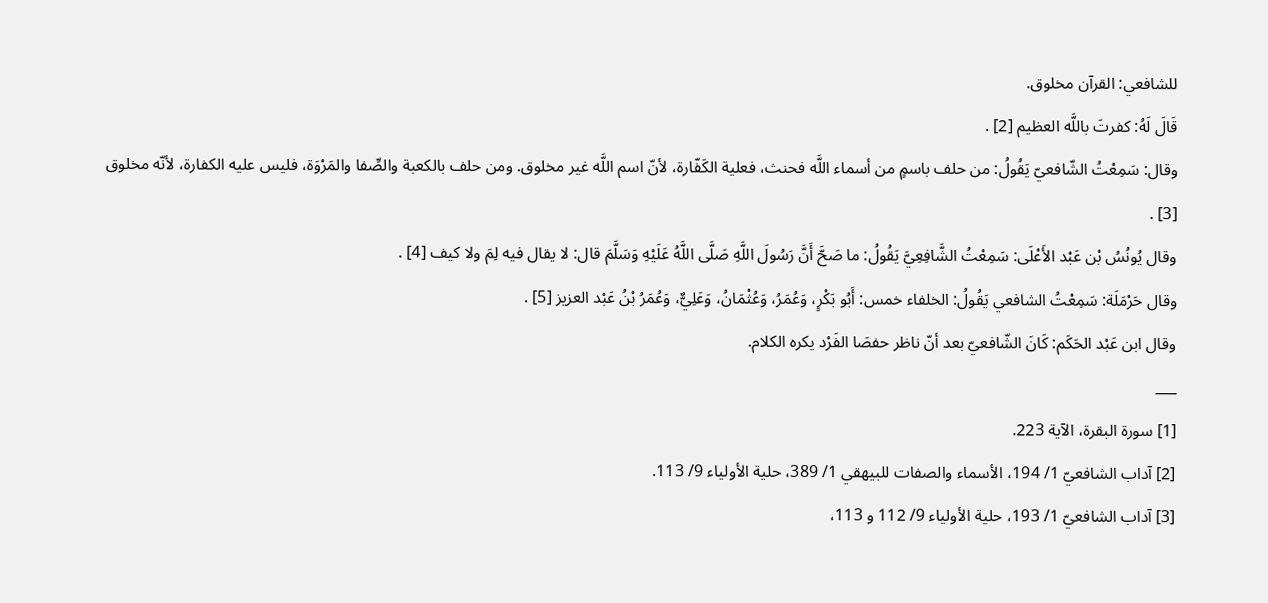للشافعي: القرآن مخلوق.
قَالَ لَهُ: كفرتَ باللَّه العظيم [2] .
وقال: سَمِعْتُ الشّافعيّ يَقُولُ: من حلف باسمٍ من أسماء اللَّه فحنث، فعلية الكَفّارة، لأنّ اسم اللَّه غير مخلوق. ومن حلف بالكعبة والصِّفا والمَرْوَة، فليس عليه الكفارة، لأنّه مخلوق [3] .
وقال يُونُسُ بْن عَبْد الأَعْلَى: سَمِعْتُ الشَّافِعِيَّ يَقُولُ: ما صَحَّ أَنَّ رَسُولَ اللَّهِ صَلَّى اللَّهُ عَلَيْهِ وَسَلَّمَ قال: لا يقال فيه لِمَ ولا كيف [4] .
وقال حَرْمَلَة: سَمِعْتُ الشافعي يَقُولُ: الخلفاء خمس: أَبُو بَكْرٍ، وَعُمَرُ، وَعُثْمَانُ، وَعَلِيٌّ، وَعُمَرُ بْنُ عَبْد العزيز [5] .
وقال ابن عَبْد الحَكَم: كَانَ الشّافعيّ بعد أنّ ناظر حفصَا الفَرْد يكره الكلام.
___
[1] سورة البقرة، الآية 223.
[2] آداب الشافعيّ 1/ 194، الأسماء والصفات للبيهقي 1/ 389، حلية الأولياء 9/ 113.
[3] آداب الشافعيّ 1/ 193، حلية الأولياء 9/ 112 و 113،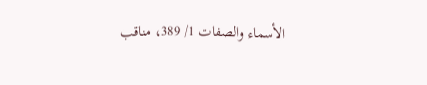الأسماء والصفات 1/ 389، مناقب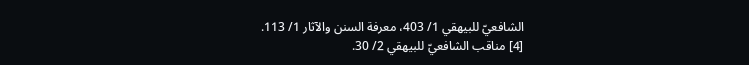الشافعيّ للبيهقي 1/ 403، معرفة السنن والآثار 1/ 113.
[4] مناقب الشافعيّ للبيهقي 2/ 30.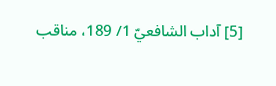[5] آداب الشافعيّ 1/ 189، مناقب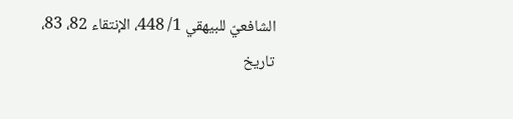الشافعيّ للبيهقي 1/ 448، الإنتقاء 82، 83، تاريخ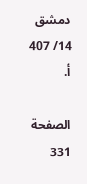دمشق 14/ 407 أ.

الصفحة 331